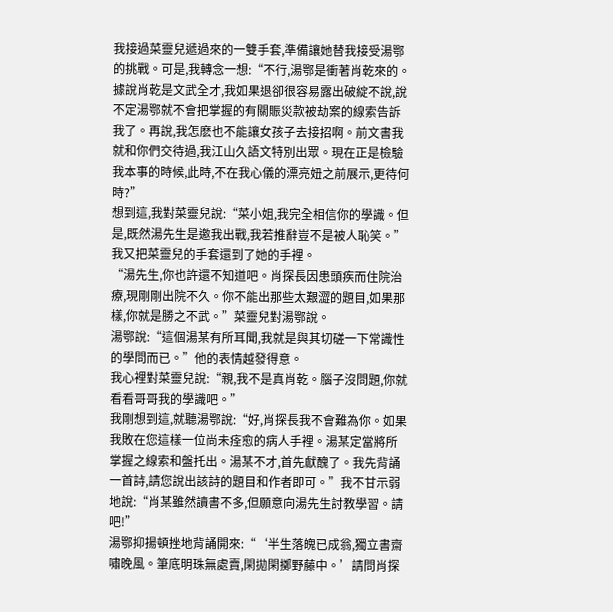我接過菜靈兒遞過來的一雙手套,準備讓她替我接受湯鄂的挑戰。可是,我轉念一想:“不行,湯鄂是衝著肖乾來的。據說肖乾是文武全才,我如果退卻很容易露出破綻不說,說不定湯鄂就不會把掌握的有關賑災款被劫案的線索告訴我了。再說,我怎麽也不能讓女孩子去接招啊。前文書我就和你們交待過,我江山久語文特別出眾。現在正是檢驗我本事的時候,此時,不在我心儀的漂亮妞之前展示,更待何時?”
想到這,我對菜靈兒說:“菜小姐,我完全相信你的學識。但是,既然湯先生是邀我出戰,我若推辭豈不是被人恥笑。”我又把菜靈兒的手套還到了她的手裡。
“湯先生,你也許還不知道吧。肖探長因患頭疾而住院治療,現剛剛出院不久。你不能出那些太艱澀的題目,如果那樣,你就是勝之不武。”菜靈兒對湯鄂說。
湯鄂說:“這個湯某有所耳聞,我就是與其切磋一下常識性的學問而已。”他的表情越發得意。
我心裡對菜靈兒說:“親,我不是真肖乾。腦子沒問題,你就看看哥哥我的學識吧。”
我剛想到這,就聽湯鄂說:“好,肖探長我不會難為你。如果我敗在您這樣一位尚未痊愈的病人手裡。湯某定當將所掌握之線索和盤托出。湯某不才,首先獻醜了。我先背誦一首詩,請您說出該詩的題目和作者即可。”我不甘示弱地說:“肖某雖然讀書不多,但願意向湯先生討教學習。請吧!”
湯鄂抑揚頓挫地背誦開來:“‘半生落魄已成翁,獨立書齋嘯晚風。筆底明珠無處賣,閑拋閑擲野藤中。’請問肖探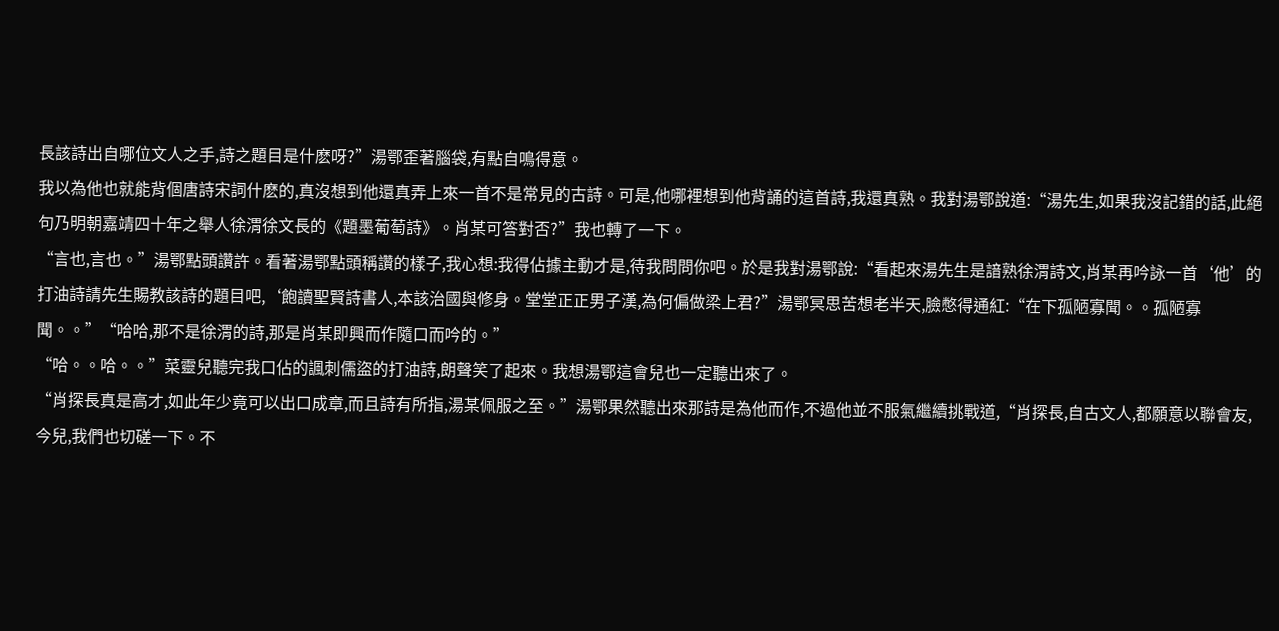長該詩出自哪位文人之手,詩之題目是什麽呀?”湯鄂歪著腦袋,有點自鳴得意。
我以為他也就能背個唐詩宋詞什麽的,真沒想到他還真弄上來一首不是常見的古詩。可是,他哪裡想到他背誦的這首詩,我還真熟。我對湯鄂說道:“湯先生,如果我沒記錯的話,此絕句乃明朝嘉靖四十年之舉人徐渭徐文長的《題墨葡萄詩》。肖某可答對否?”我也轉了一下。
“言也,言也。”湯鄂點頭讚許。看著湯鄂點頭稱讚的樣子,我心想:我得佔據主動才是,待我問問你吧。於是我對湯鄂說:“看起來湯先生是諳熟徐渭詩文,肖某再吟詠一首‘他’的打油詩請先生賜教該詩的題目吧,‘飽讀聖賢詩書人,本該治國與修身。堂堂正正男子漢,為何偏做梁上君?”湯鄂冥思苦想老半天,臉憋得通紅:“在下孤陋寡聞。。孤陋寡聞。。”“哈哈,那不是徐渭的詩,那是肖某即興而作隨口而吟的。”
“哈。。哈。。”菜靈兒聽完我口佔的諷刺儒盜的打油詩,朗聲笑了起來。我想湯鄂這會兒也一定聽出來了。
“肖探長真是高才,如此年少竟可以出口成章,而且詩有所指,湯某佩服之至。”湯鄂果然聽出來那詩是為他而作,不過他並不服氣繼續挑戰道,“肖探長,自古文人,都願意以聯會友,今兒,我們也切磋一下。不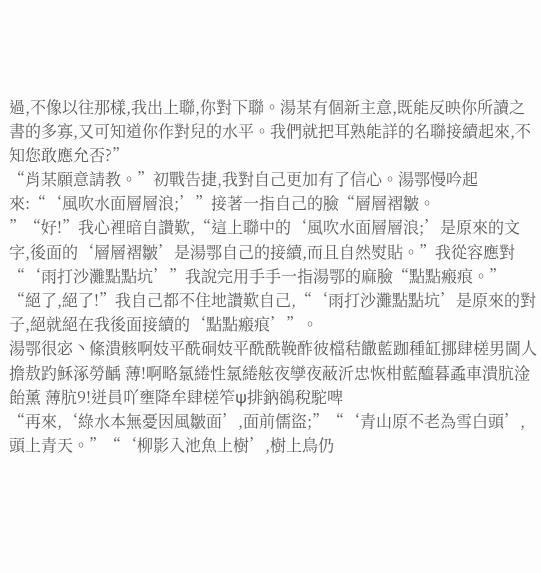過,不像以往那樣,我出上聯,你對下聯。湯某有個新主意,既能反映你所讀之書的多寡,又可知道你作對兒的水平。我們就把耳熟能詳的名聯接續起來,不知您敢應允否?”
“肖某願意請教。”初戰告捷,我對自己更加有了信心。湯鄂慢吟起來:“‘風吹水面層層浪;’”接著一指自己的臉“層層褶皺。
”“好!”我心裡暗自讚歎,“這上聯中的‘風吹水面層層浪;’是原來的文字,後面的‘層層褶皺’是湯鄂自己的接續,而且自然熨貼。”我從容應對“‘雨打沙灘點點坑’”我說完用手手一指湯鄂的麻臉“點點瘢痕。” “絕了,絕了!”我自己都不住地讚歎自己,“‘雨打沙灘點點坑’是原來的對子,絕就絕在我後面接續的‘點點瘢痕’”。
湯鄂很宓丶絛潰骸啊妓平酰硐妓平酰酰鞔酢彼檔秸饊藍跏種缸挪肆槎男閫人擔敖趵穌涿勞齲 薄!啊略氯綣性氯綣舷夜孿夜蔽沂忠恢柑藍醯暮蟊車潰肮淦飴薰 薄肮9!迸員吖壅降牟肆槎笮ψ排鈉鵒稅駝啤
“再來,‘綠水本無憂因風皺面’,面前儒盜;”“‘青山原不老為雪白頭’,頭上青天。”“‘柳影入池魚上樹’,樹上鳥仍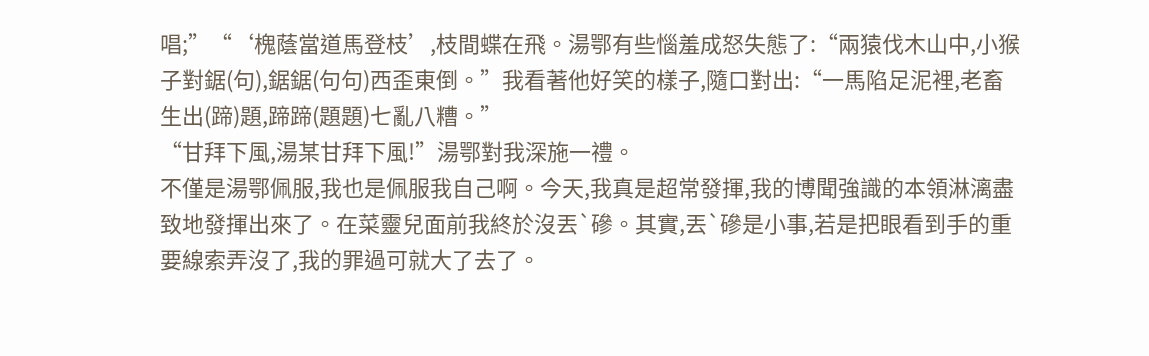唱;”“‘槐蔭當道馬登枝’,枝間蝶在飛。湯鄂有些惱羞成怒失態了:“兩猿伐木山中,小猴子對鋸(句),鋸鋸(句句)西歪東倒。”我看著他好笑的樣子,隨口對出:“一馬陷足泥裡,老畜生出(蹄)題,蹄蹄(題題)七亂八糟。”
“甘拜下風,湯某甘拜下風!”湯鄂對我深施一禮。
不僅是湯鄂佩服,我也是佩服我自己啊。今天,我真是超常發揮,我的博聞強識的本領淋漓盡致地發揮出來了。在菜靈兒面前我終於沒丟`磣。其實,丟`磣是小事,若是把眼看到手的重要線索弄沒了,我的罪過可就大了去了。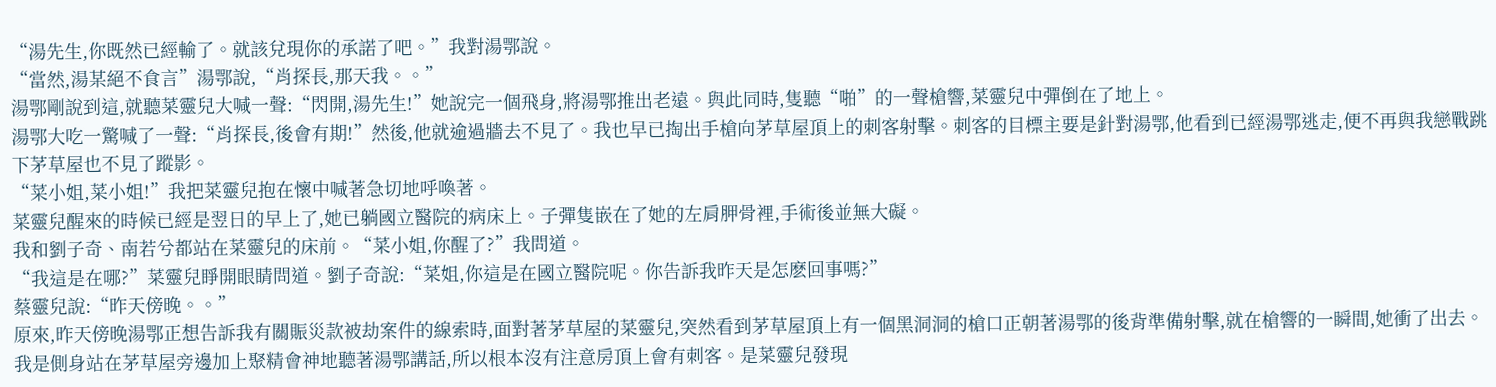“湯先生,你既然已經輸了。就該兌現你的承諾了吧。”我對湯鄂說。
“當然,湯某絕不食言”湯鄂說,“肖探長,那天我。。”
湯鄂剛說到這,就聽菜靈兒大喊一聲:“閃開,湯先生!”她說完一個飛身,將湯鄂推出老遠。與此同時,隻聽“啪”的一聲槍響,菜靈兒中彈倒在了地上。
湯鄂大吃一驚喊了一聲:“肖探長,後會有期!”然後,他就逾過牆去不見了。我也早已掏出手槍向茅草屋頂上的刺客射擊。刺客的目標主要是針對湯鄂,他看到已經湯鄂逃走,便不再與我戀戰跳下茅草屋也不見了蹤影。
“菜小姐,菜小姐!”我把菜靈兒抱在懷中喊著急切地呼喚著。
菜靈兒醒來的時候已經是翌日的早上了,她已躺國立醫院的病床上。子彈隻嵌在了她的左肩胛骨裡,手術後並無大礙。
我和劉子奇、南若兮都站在菜靈兒的床前。“菜小姐,你醒了?”我問道。
“我這是在哪?”菜靈兒睜開眼睛問道。劉子奇說:“菜姐,你這是在國立醫院呢。你告訴我昨天是怎麽回事嗎?”
蔡靈兒說:“昨天傍晚。。”
原來,昨天傍晚湯鄂正想告訴我有關賑災款被劫案件的線索時,面對著茅草屋的菜靈兒,突然看到茅草屋頂上有一個黑洞洞的槍口正朝著湯鄂的後背準備射擊,就在槍響的一瞬間,她衝了出去。我是側身站在茅草屋旁邊加上聚精會神地聽著湯鄂講話,所以根本沒有注意房頂上會有刺客。是菜靈兒發現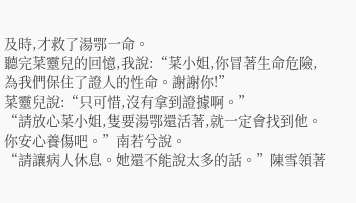及時,才救了湯鄂一命。
聽完菜靈兒的回憶,我說:“菜小姐,你冒著生命危險,為我們保住了證人的性命。謝謝你!”
菜靈兒說:“只可惜,沒有拿到證據啊。”
“請放心菜小姐,隻要湯鄂還活著,就一定會找到他。你安心養傷吧。”南若兮說。
“請讓病人休息。她還不能說太多的話。”陳雪領著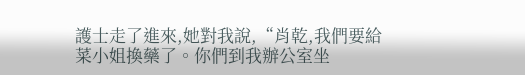護士走了進來,她對我說,“肖乾,我們要給菜小姐換藥了。你們到我辦公室坐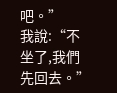吧。”
我說:“不坐了,我們先回去。”